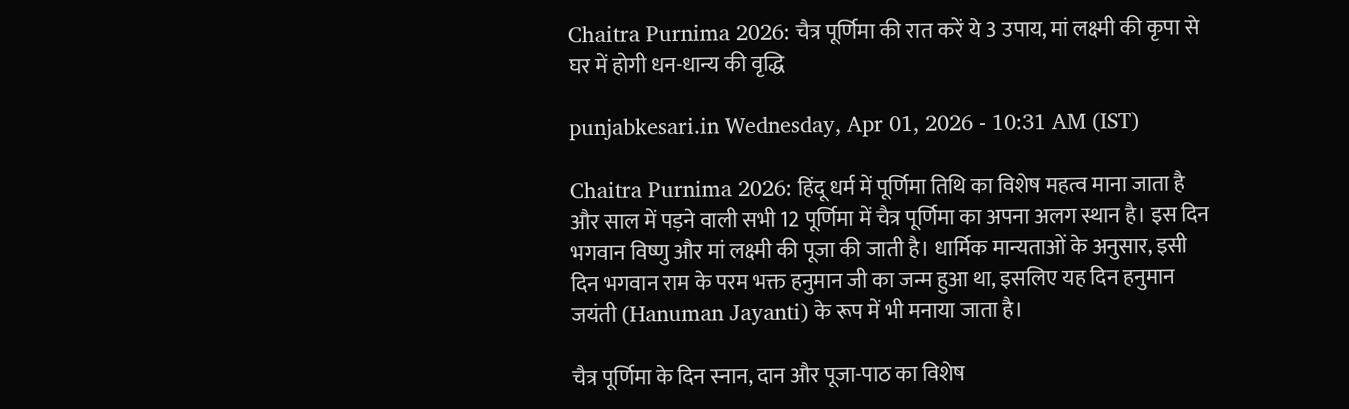Chaitra Purnima 2026: चैत्र पूर्णिमा की रात करें ये 3 उपाय, मां लक्ष्मी की कृपा से घर में होगी धन-धान्य की वृद्धि

punjabkesari.in Wednesday, Apr 01, 2026 - 10:31 AM (IST)

Chaitra Purnima 2026: हिंदू धर्म में पूर्णिमा तिथि का विशेष महत्व माना जाता है और साल में पड़ने वाली सभी 12 पूर्णिमा में चैत्र पूर्णिमा का अपना अलग स्थान है। इस दिन भगवान विष्णु और मां लक्ष्मी की पूजा की जाती है। धार्मिक मान्यताओं के अनुसार, इसी दिन भगवान राम के परम भक्त हनुमान जी का जन्म हुआ था, इसलिए यह दिन हनुमान जयंती (Hanuman Jayanti) के रूप में भी मनाया जाता है।

चैत्र पूर्णिमा के दिन स्नान, दान और पूजा-पाठ का विशेष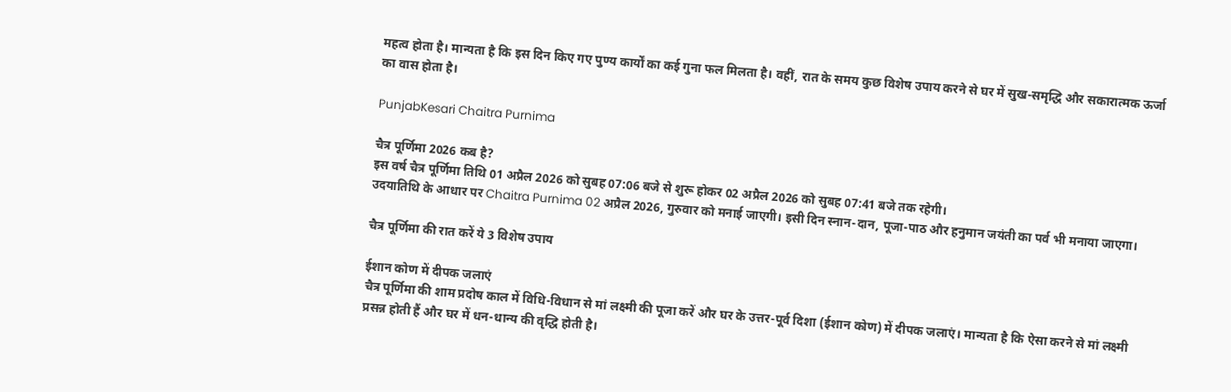महत्व होता है। मान्यता है कि इस दिन किए गए पुण्य कार्यों का कई गुना फल मिलता है। वहीं, रात के समय कुछ विशेष उपाय करने से घर में सुख-समृद्धि और सकारात्मक ऊर्जा का वास होता है।

PunjabKesari Chaitra Purnima

चैत्र पूर्णिमा 2026 कब है?
इस वर्ष चैत्र पूर्णिमा तिथि 01 अप्रैल 2026 को सुबह 07:06 बजे से शुरू होकर 02 अप्रैल 2026 को सुबह 07:41 बजे तक रहेगी।
उदयातिथि के आधार पर Chaitra Purnima 02 अप्रैल 2026, गुरुवार को मनाई जाएगी। इसी दिन स्नान-दान, पूजा-पाठ और हनुमान जयंती का पर्व भी मनाया जाएगा।

चैत्र पूर्णिमा की रात करें ये 3 विशेष उपाय

ईशान कोण में दीपक जलाएं
चैत्र पूर्णिमा की शाम प्रदोष काल में विधि-विधान से मां लक्ष्मी की पूजा करें और घर के उत्तर-पूर्व दिशा (ईशान कोण) में दीपक जलाएं। मान्यता है कि ऐसा करने से मां लक्ष्मी प्रसन्न होती हैं और घर में धन-धान्य की वृद्धि होती है।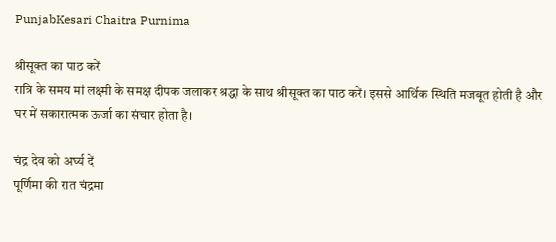PunjabKesari Chaitra Purnima

श्रीसूक्त का पाठ करें
रात्रि के समय मां लक्ष्मी के समक्ष दीपक जलाकर श्रद्धा के साथ श्रीसूक्त का पाठ करें। इससे आर्थिक स्थिति मजबूत होती है और घर में सकारात्मक ऊर्जा का संचार होता है।

चंद्र देव को अर्घ्य दें
पूर्णिमा की रात चंद्रमा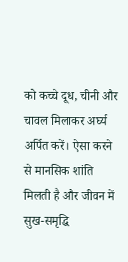को कच्चे दूध, चीनी और चावल मिलाकर अर्घ्य अर्पित करें। ऐसा करने से मानसिक शांति मिलती है और जीवन में सुख-समृद्धि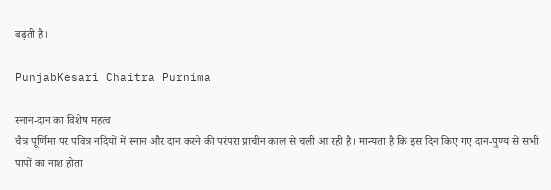बढ़ती है।

PunjabKesari Chaitra Purnima

स्नान-दान का विशेष महत्व
चैत्र पूर्णिमा पर पवित्र नदियों में स्नान और दान करने की परंपरा प्राचीन काल से चली आ रही है। मान्यता है कि इस दिन किए गए दान-पुण्य से सभी पापों का नाश होता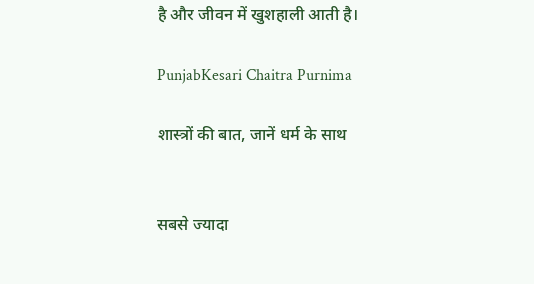है और जीवन में खुशहाली आती है।

PunjabKesari Chaitra Purnima

शास्त्रों की बात, जानें धर्म के साथ


सबसे ज्यादा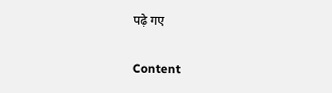पढ़े गए

Content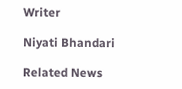Writer

Niyati Bhandari

Related News